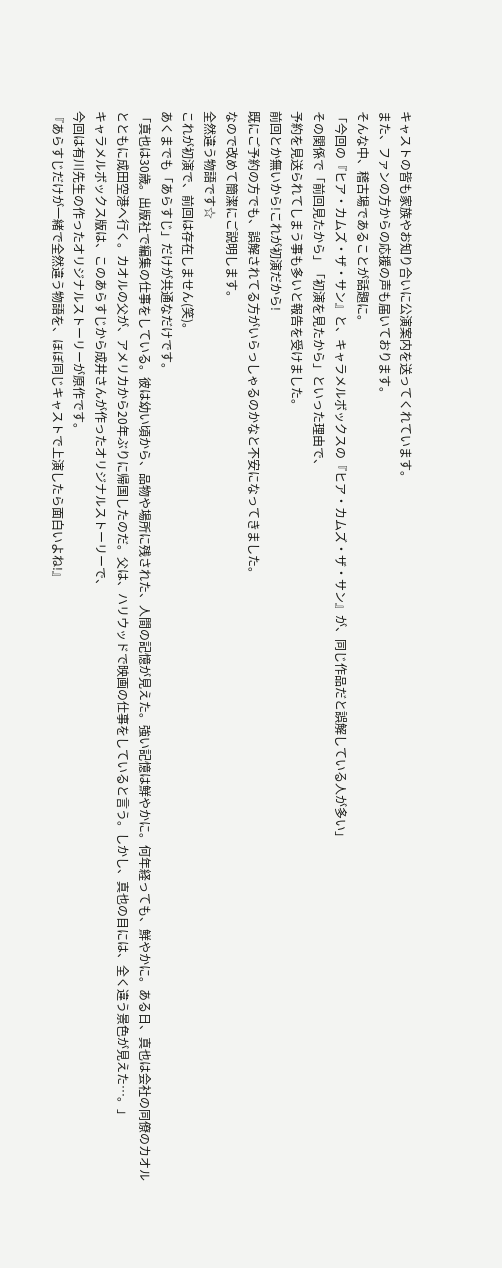キャストの皆も家族やお知り合いに公演案内を送ってくれています。
また、ファンの方からの応援の声も届いております。
そんな中、稽古場であることが話題に。
「今回の『ヒア・カムズ・ザ・サン』と、キャラメルボックスの『ヒア・カムズ・ザ・サン』が、同じ作品だと誤解している人が多い」
その関係で「前回見たから」「初演を見たから」といった理由で、
予約を見送られてしまう事も多いと報告を受けました。
前回とか無いから!これが初演だから!
既にご予約の方でも、誤解されてる方がいらっしゃるのかなと不安になってきました。
なので改めて簡潔にご説明します。
全然違う物語です☆
これが初演で、前回は存在しません(笑)。
あくまでも「あらすじ」だけが共通なだけです。
「真也は30歳。出版社で編集の仕事をしている。彼は幼い頃から、品物や場所に残された、人間の記憶が見えた。強い記憶は鮮やかに。何年経っても、鮮やかに。ある日、真也は会社の同僚のカオルとともに成田空港へ行く。カオルの父が、アメリカから20年ぶりに帰国したのだ。父は、ハリウッドで映画の仕事をしていると言う。しかし、真也の目には、全く違う景色が見えた…。」
キャラメルボックス版は、このあらすじから成井さんが作ったオリジナルストーリーで、
今回は有川先生の作ったオリジナルストーリーが原作です。
『あらすじだけが一緒で全然違う物語を、ほぼ同じキャストで上演したら面白いよね!』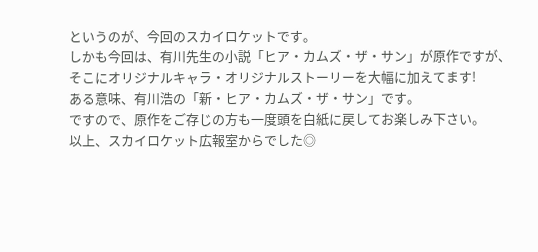というのが、今回のスカイロケットです。
しかも今回は、有川先生の小説「ヒア・カムズ・ザ・サン」が原作ですが、
そこにオリジナルキャラ・オリジナルストーリーを大幅に加えてます!
ある意味、有川浩の「新・ヒア・カムズ・ザ・サン」です。
ですので、原作をご存じの方も一度頭を白紙に戻してお楽しみ下さい。
以上、スカイロケット広報室からでした◎